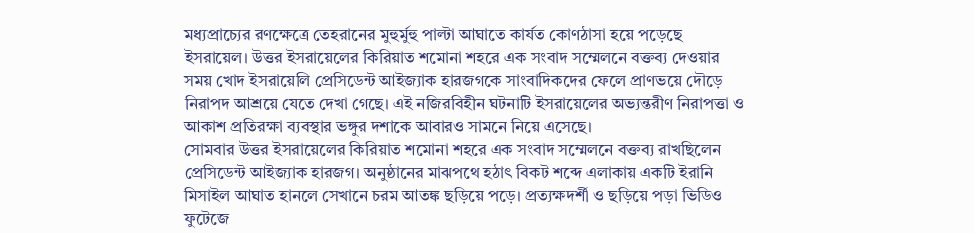মধ্যপ্রাচ্যের রণক্ষেত্রে তেহরানের মুহুর্মুহু পাল্টা আঘাতে কার্যত কোণঠাসা হয়ে পড়েছে ইসরায়েল। উত্তর ইসরায়েলের কিরিয়াত শমোনা শহরে এক সংবাদ সম্মেলনে বক্তব্য দেওয়ার সময় খোদ ইসরায়েলি প্রেসিডেন্ট আইজ্যাক হারজগকে সাংবাদিকদের ফেলে প্রাণভয়ে দৌড়ে নিরাপদ আশ্রয়ে যেতে দেখা গেছে। এই নজিরবিহীন ঘটনাটি ইসরায়েলের অভ্যন্তরীণ নিরাপত্তা ও আকাশ প্রতিরক্ষা ব্যবস্থার ভঙ্গুর দশাকে আবারও সামনে নিয়ে এসেছে।
সোমবার উত্তর ইসরায়েলের কিরিয়াত শমোনা শহরে এক সংবাদ সম্মেলনে বক্তব্য রাখছিলেন প্রেসিডেন্ট আইজ্যাক হারজগ। অনুষ্ঠানের মাঝপথে হঠাৎ বিকট শব্দে এলাকায় একটি ইরানি মিসাইল আঘাত হানলে সেখানে চরম আতঙ্ক ছড়িয়ে পড়ে। প্রত্যক্ষদর্শী ও ছড়িয়ে পড়া ভিডিও ফুটেজে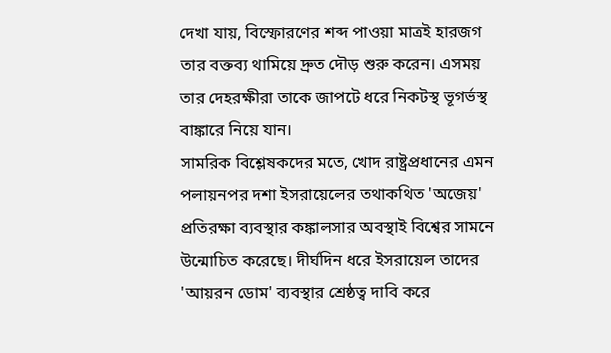দেখা যায়, বিস্ফোরণের শব্দ পাওয়া মাত্রই হারজগ তার বক্তব্য থামিয়ে দ্রুত দৌড় শুরু করেন। এসময় তার দেহরক্ষীরা তাকে জাপটে ধরে নিকটস্থ ভূগর্ভস্থ বাঙ্কারে নিয়ে যান।
সামরিক বিশ্লেষকদের মতে, খোদ রাষ্ট্রপ্রধানের এমন পলায়নপর দশা ইসরায়েলের তথাকথিত 'অজেয়' প্রতিরক্ষা ব্যবস্থার কঙ্কালসার অবস্থাই বিশ্বের সামনে উন্মোচিত করেছে। দীর্ঘদিন ধরে ইসরায়েল তাদের 'আয়রন ডোম' ব্যবস্থার শ্রেষ্ঠত্ব দাবি করে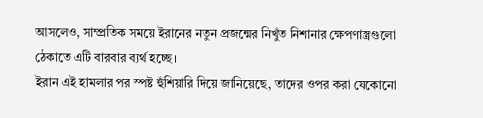আসলেও, সাম্প্রতিক সময়ে ইরানের নতুন প্রজন্মের নিখুঁত নিশানার ক্ষেপণাস্ত্রগুলো ঠেকাতে এটি বারবার ব্যর্থ হচ্ছে।
ইরান এই হামলার পর স্পষ্ট হুঁশিয়ারি দিয়ে জানিয়েছে, তাদের ওপর করা যেকোনো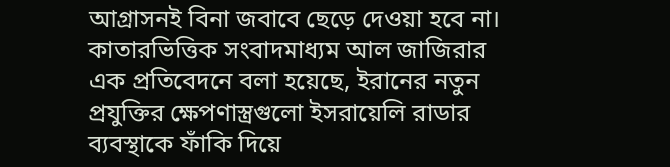আগ্রাসনই বিনা জবাবে ছেড়ে দেওয়া হবে না। কাতারভিত্তিক সংবাদমাধ্যম আল জাজিরার এক প্রতিবেদনে বলা হয়েছে, ইরানের নতুন প্রযুক্তির ক্ষেপণাস্ত্রগুলো ইসরায়েলি রাডার ব্যবস্থাকে ফাঁকি দিয়ে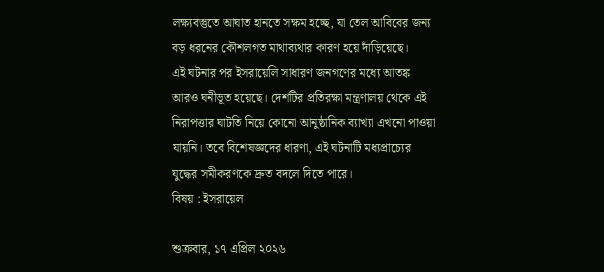লক্ষ্যবস্তুতে আঘাত হানতে সক্ষম হচ্ছে, যা তেল আবিবের জন্য বড় ধরনের কৌশলগত মাথাব্যথার কারণ হয়ে দাঁড়িয়েছে।
এই ঘটনার পর ইসরায়েলি সাধারণ জনগণের মধ্যে আতঙ্ক আরও ঘনীভূত হয়েছে। দেশটির প্রতিরক্ষা মন্ত্রণালয় থেকে এই নিরাপত্তার ঘাটতি নিয়ে কোনো আনুষ্ঠানিক ব্যাখ্যা এখনো পাওয়া যায়নি। তবে বিশেষজ্ঞদের ধারণা, এই ঘটনাটি মধ্যপ্রাচ্যের যুদ্ধের সমীকরণকে দ্রুত বদলে দিতে পারে।
বিষয় : ইসরায়েল

শুক্রবার, ১৭ এপ্রিল ২০২৬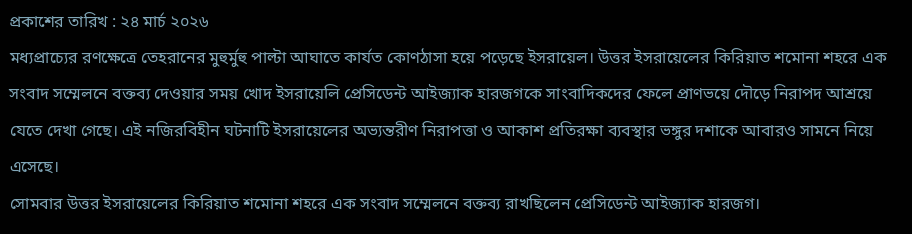প্রকাশের তারিখ : ২৪ মার্চ ২০২৬
মধ্যপ্রাচ্যের রণক্ষেত্রে তেহরানের মুহুর্মুহু পাল্টা আঘাতে কার্যত কোণঠাসা হয়ে পড়েছে ইসরায়েল। উত্তর ইসরায়েলের কিরিয়াত শমোনা শহরে এক সংবাদ সম্মেলনে বক্তব্য দেওয়ার সময় খোদ ইসরায়েলি প্রেসিডেন্ট আইজ্যাক হারজগকে সাংবাদিকদের ফেলে প্রাণভয়ে দৌড়ে নিরাপদ আশ্রয়ে যেতে দেখা গেছে। এই নজিরবিহীন ঘটনাটি ইসরায়েলের অভ্যন্তরীণ নিরাপত্তা ও আকাশ প্রতিরক্ষা ব্যবস্থার ভঙ্গুর দশাকে আবারও সামনে নিয়ে এসেছে।
সোমবার উত্তর ইসরায়েলের কিরিয়াত শমোনা শহরে এক সংবাদ সম্মেলনে বক্তব্য রাখছিলেন প্রেসিডেন্ট আইজ্যাক হারজগ।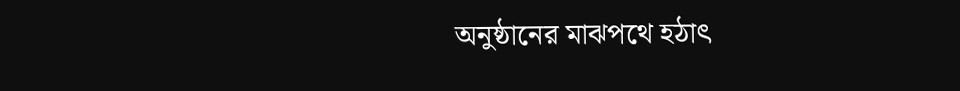অনুষ্ঠানের মাঝপথে হঠাৎ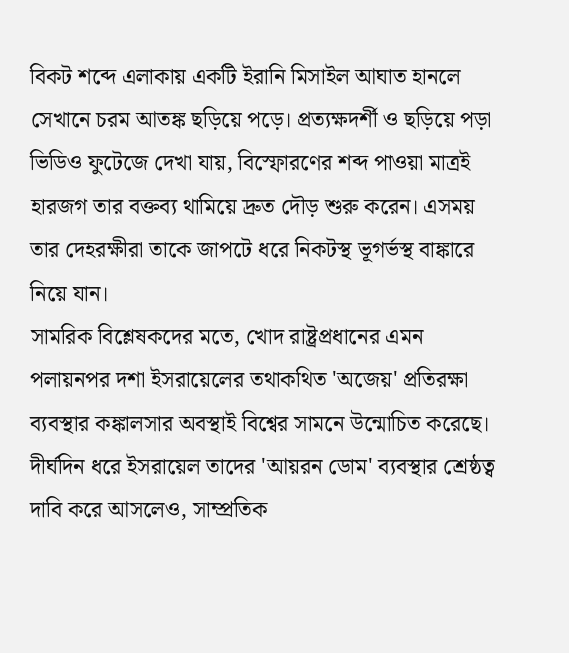বিকট শব্দে এলাকায় একটি ইরানি মিসাইল আঘাত হানলে সেখানে চরম আতঙ্ক ছড়িয়ে পড়ে। প্রত্যক্ষদর্শী ও ছড়িয়ে পড়া ভিডিও ফুটেজে দেখা যায়, বিস্ফোরণের শব্দ পাওয়া মাত্রই হারজগ তার বক্তব্য থামিয়ে দ্রুত দৌড় শুরু করেন। এসময় তার দেহরক্ষীরা তাকে জাপটে ধরে নিকটস্থ ভূগর্ভস্থ বাঙ্কারে নিয়ে যান।
সামরিক বিশ্লেষকদের মতে, খোদ রাষ্ট্রপ্রধানের এমন পলায়নপর দশা ইসরায়েলের তথাকথিত 'অজেয়' প্রতিরক্ষা ব্যবস্থার কঙ্কালসার অবস্থাই বিশ্বের সামনে উন্মোচিত করেছে। দীর্ঘদিন ধরে ইসরায়েল তাদের 'আয়রন ডোম' ব্যবস্থার শ্রেষ্ঠত্ব দাবি করে আসলেও, সাম্প্রতিক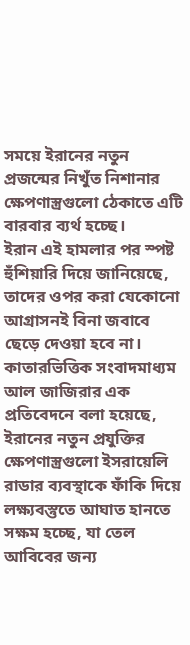সময়ে ইরানের নতুন প্রজন্মের নিখুঁত নিশানার ক্ষেপণাস্ত্রগুলো ঠেকাতে এটি বারবার ব্যর্থ হচ্ছে।
ইরান এই হামলার পর স্পষ্ট হুঁশিয়ারি দিয়ে জানিয়েছে, তাদের ওপর করা যেকোনো আগ্রাসনই বিনা জবাবে ছেড়ে দেওয়া হবে না। কাতারভিত্তিক সংবাদমাধ্যম আল জাজিরার এক প্রতিবেদনে বলা হয়েছে, ইরানের নতুন প্রযুক্তির ক্ষেপণাস্ত্রগুলো ইসরায়েলি রাডার ব্যবস্থাকে ফাঁকি দিয়ে লক্ষ্যবস্তুতে আঘাত হানতে সক্ষম হচ্ছে, যা তেল আবিবের জন্য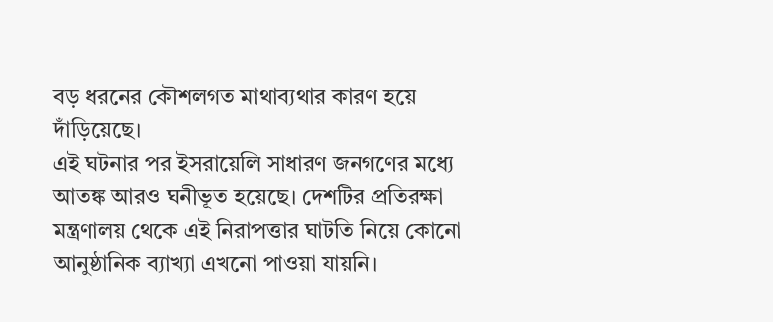বড় ধরনের কৌশলগত মাথাব্যথার কারণ হয়ে দাঁড়িয়েছে।
এই ঘটনার পর ইসরায়েলি সাধারণ জনগণের মধ্যে আতঙ্ক আরও ঘনীভূত হয়েছে। দেশটির প্রতিরক্ষা মন্ত্রণালয় থেকে এই নিরাপত্তার ঘাটতি নিয়ে কোনো আনুষ্ঠানিক ব্যাখ্যা এখনো পাওয়া যায়নি।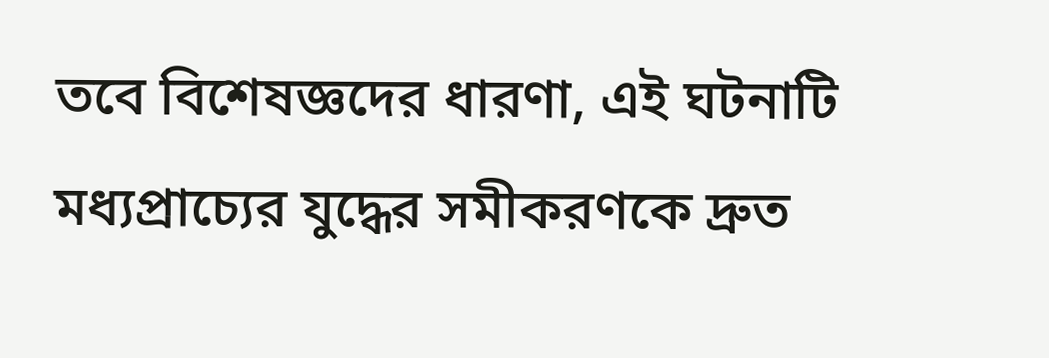তবে বিশেষজ্ঞদের ধারণা, এই ঘটনাটি মধ্যপ্রাচ্যের যুদ্ধের সমীকরণকে দ্রুত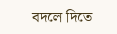বদলে দিতে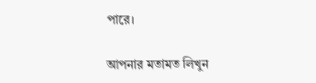পারে।

আপনার মতামত লিখুন